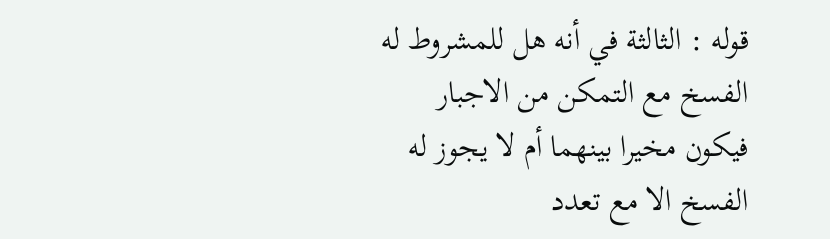قوله : الثالثة في أنه هل للمشروط له الفسخ مع التمكن من الاجبار فيكون مخيرا بينهما أم لا يجوز له الفسخ الا مع تعدد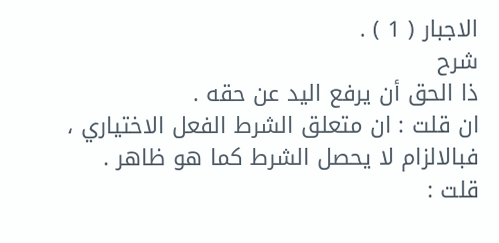الاجبار ( 1 ) .
شرح
ذا الحق أن يرفع اليد عن حقه .
ان قلت : ان متعلق الشرط الفعل الاختياري ، فبالالزام لا يحصل الشرط كما هو ظاهر .
قلت :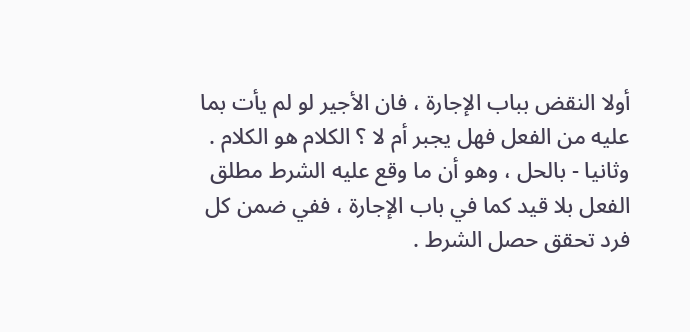أولا النقض بباب الإجارة ، فان الأجير لو لم يأت بما عليه من الفعل فهل يجبر أم لا ؟ الكلام هو الكلام .
وثانيا - بالحل ، وهو أن ما وقع عليه الشرط مطلق الفعل بلا قيد كما في باب الإجارة ، ففي ضمن كل فرد تحقق حصل الشرط .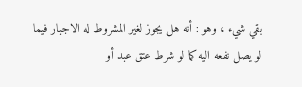بقي شيء ، وهو : أنه هل يجوز لغير المشروط له الاجبار فيما لو يصل نفعه اليه كما لو شرط عتق عبد أو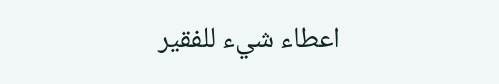اعطاء شيء للفقير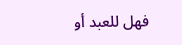فهل للعبد أو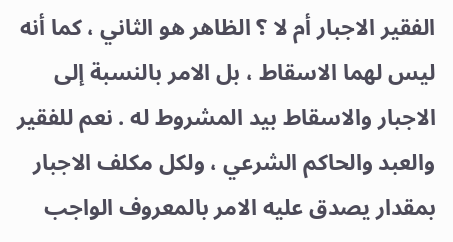الفقير الاجبار أم لا ؟ الظاهر هو الثاني ، كما أنه ليس لهما الاسقاط ، بل الامر بالنسبة إلى الاجبار والاسقاط بيد المشروط له . نعم للفقير والعبد والحاكم الشرعي ، ولكل مكلف الاجبار بمقدار يصدق عليه الامر بالمعروف الواجب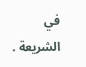في الشريعة .